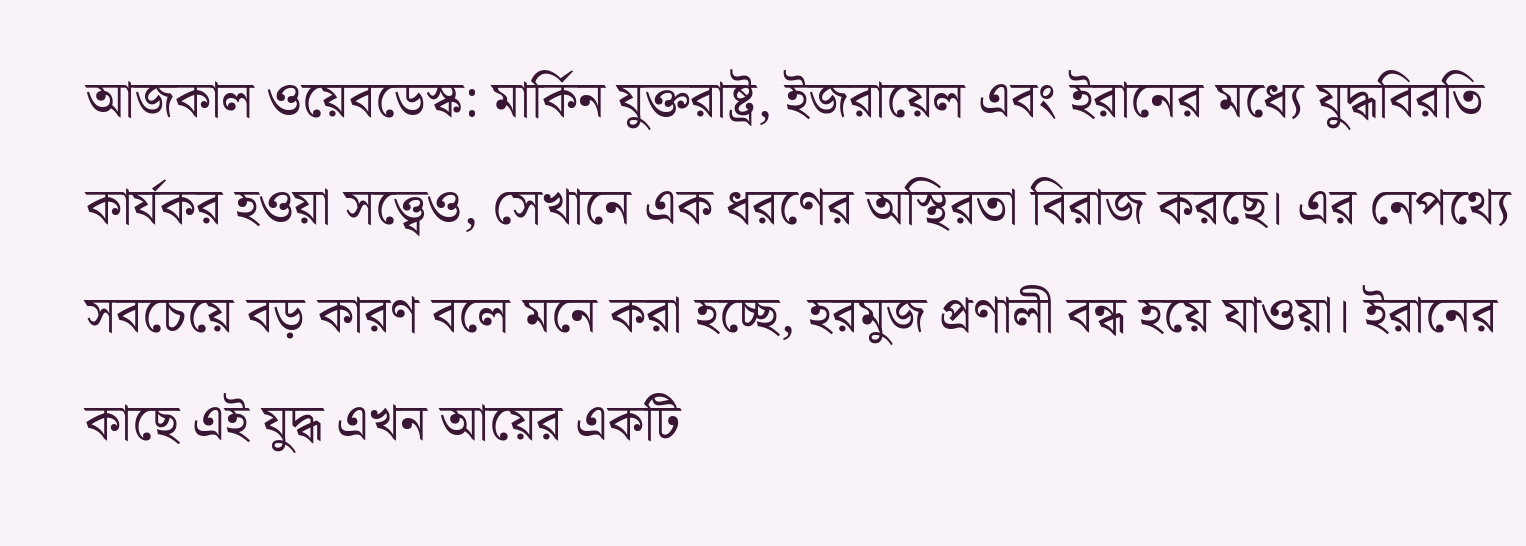আজকাল ওয়েবডেস্ক: মার্কিন যুক্তরাষ্ট্র, ইজরায়েল এবং ইরানের মধ্যে যুদ্ধবিরতি কার্যকর হওয়া সত্ত্বেও, সেখানে এক ধরণের অস্থিরতা বিরাজ করছে। এর নেপথ্যে সবচেয়ে বড় কারণ বলে মনে করা হচ্ছে, হরমুজ প্রণালী বন্ধ হয়ে যাওয়া। ইরানের কাছে এই যুদ্ধ এখন আয়ের একটি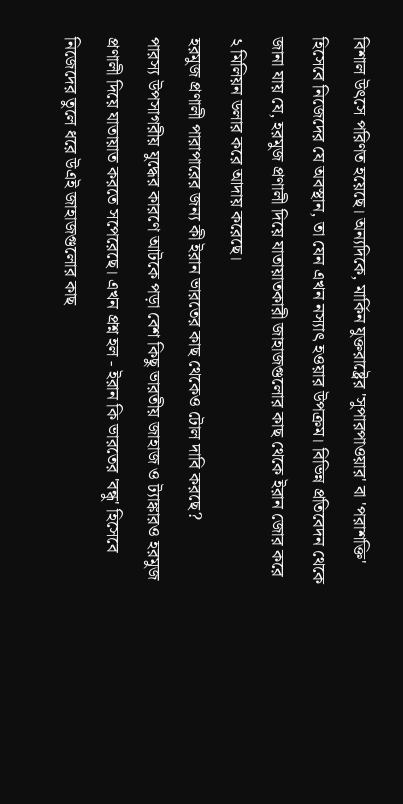বিশাল উৎসে পরিণত হয়েছে। অন্যদিকে, মার্কিন যুক্তরাষ্ট্রের 'সুপারপাওয়ার' বা 'পরাশক্তি' হিসেবে নিজেদের যে অবস্থান, তা যেন এখন নস্যাৎ হওয়ার উপক্রম। বিভিন্ন প্রতিবেদন থেকে জানা যায় যে, হরমুজ প্রণালী দিয়ে যাতায়াতকারী জাহাজগুলোর কাছ থেকে ইরান জোর করে ২ মিলিয়ন ডলার করে আদায় করেছে।
হরমুজ প্রণালী পারাপারের জন্য কী ইরান ভারতের কাছ থেকেও টোল দাবি করছে?
পারস্য উপসাগরীয় যুদ্ধের কারণে আটকে পড়া বেশ কিছু ভারতীয় জাহাজ ও ট্যাঙ্কারও হরমুজ প্রণালী দিয়ে যাতায়াত করতে সপেরেছে। এখন প্রশ্ন হল - ইরান কি ভারতের 'বন্ধু' হিসেবে নিজেদের তুলে ধরে উএই জাহাজগুলোর কাছ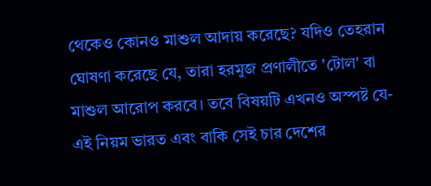থেকেও কোনও মাশুল আদায় করেছে? যদিও তেহরান ঘোষণা করেছে যে, তারা হরমুজ প্রণালীতে 'টোল' বা মাশুল আরোপ করবে। তবে বিষয়টি এখনও অস্পষ্ট যে- এই নিয়ম ভারত এবং বাকি সেই চার দেশের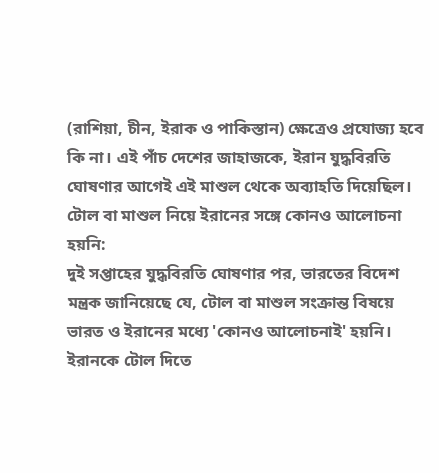(রাশিয়া, চীন, ইরাক ও পাকিস্তান) ক্ষেত্রেও প্রযোজ্য হবে কি না। এই পাঁচ দেশের জাহাজকে, ইরান যুদ্ধবিরতি ঘোষণার আগেই এই মাশুল থেকে অব্যাহতি দিয়েছিল।
টোল বা মাশুল নিয়ে ইরানের সঙ্গে কোনও আলোচনা হয়নি:
দুই সপ্তাহের যুদ্ধবিরতি ঘোষণার পর, ভারতের বিদেশ মন্ত্রক জানিয়েছে যে, টোল বা মাশুল সংক্রান্ত বিষয়ে ভারত ও ইরানের মধ্যে 'কোনও আলোচনাই' হয়নি।
ইরানকে টোল দিতে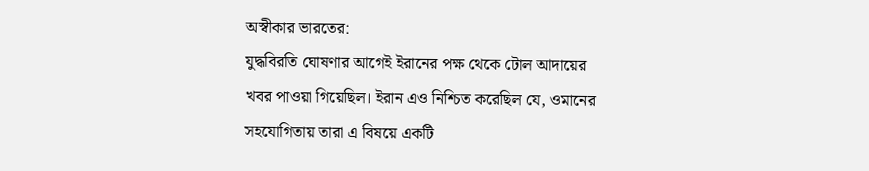অস্বীকার ভারতের:
যুদ্ধবিরতি ঘোষণার আগেই ইরানের পক্ষ থেকে টোল আদায়ের খবর পাওয়া গিয়েছিল। ইরান এও নিশ্চিত করেছিল যে, ওমানের সহযোগিতায় তারা এ বিষয়ে একটি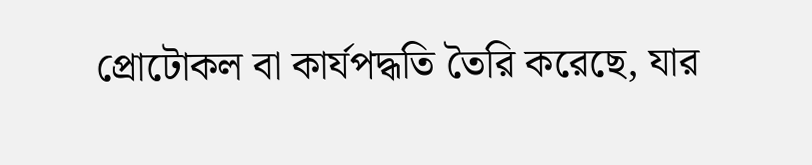প্রোটোকল বা কার্যপদ্ধতি তৈরি করেছে, যার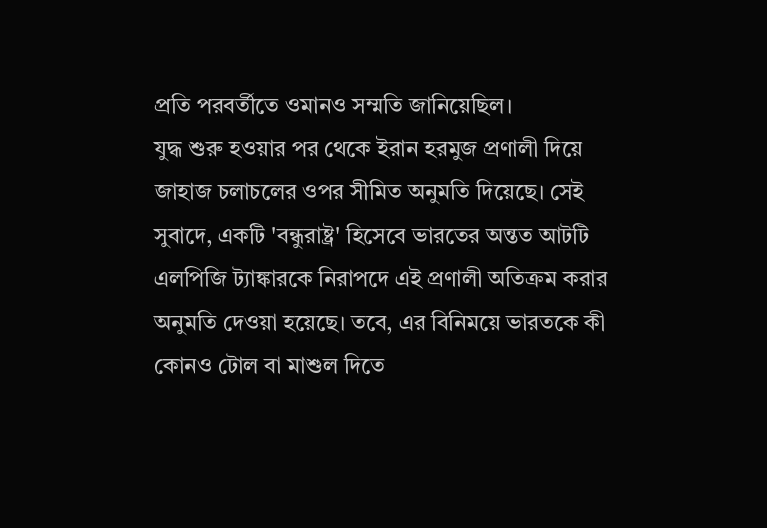প্রতি পরবর্তীতে ওমানও সম্মতি জানিয়েছিল।
যুদ্ধ শুরু হওয়ার পর থেকে ইরান হরমুজ প্রণালী দিয়ে জাহাজ চলাচলের ওপর সীমিত অনুমতি দিয়েছে। সেই সুবাদে, একটি 'বন্ধুরাষ্ট্র' হিসেবে ভারতের অন্তত আটটি এলপিজি ট্যাঙ্কারকে নিরাপদে এই প্রণালী অতিক্রম করার অনুমতি দেওয়া হয়েছে। তবে, এর বিনিময়ে ভারতকে কী কোনও টোল বা মাশুল দিতে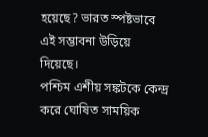হয়েছে? ভারত স্পষ্টভাবে এই সম্ভাবনা উড়িয়ে দিয়েছে।
পশ্চিম এশীয় সঙ্কটকে কেন্দ্র করে ঘোষিত সাময়িক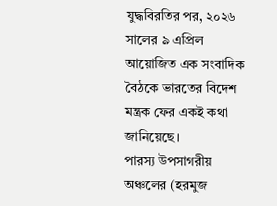যুদ্ধবিরতির পর, ২০২৬ সালের ৯ এপ্রিল আয়োজিত এক সংবাদিক বৈঠকে ভারতের বিদেশ মন্ত্রক ফের একই কথা জানিয়েছে।
পারস্য উপসাগরীয় অঞ্চলের (হরমুজ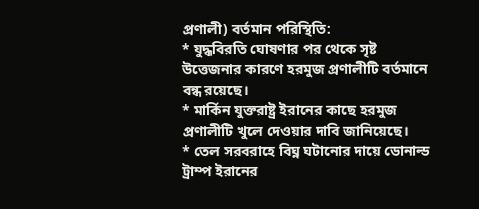প্রণালী) বর্তমান পরিস্থিতি:
* যুদ্ধবিরতি ঘোষণার পর থেকে সৃষ্ট উত্তেজনার কারণে হরমুজ প্রণালীটি বর্তমানে বন্ধ রয়েছে।
* মার্কিন যুক্তরাষ্ট্র ইরানের কাছে হরমুজ প্রণালীটি খুলে দেওয়ার দাবি জানিয়েছে।
* তেল সরবরাহে বিঘ্ন ঘটানোর দায়ে ডোনাল্ড ট্রাম্প ইরানের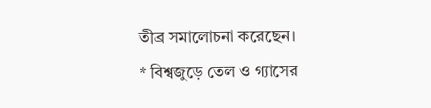তীব্র সমালোচনা করেছেন।
* বিশ্বজুড়ে তেল ও গ্যাসের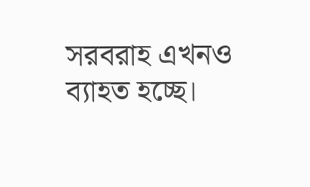সরবরাহ এখনও ব্যাহত হচ্ছে।